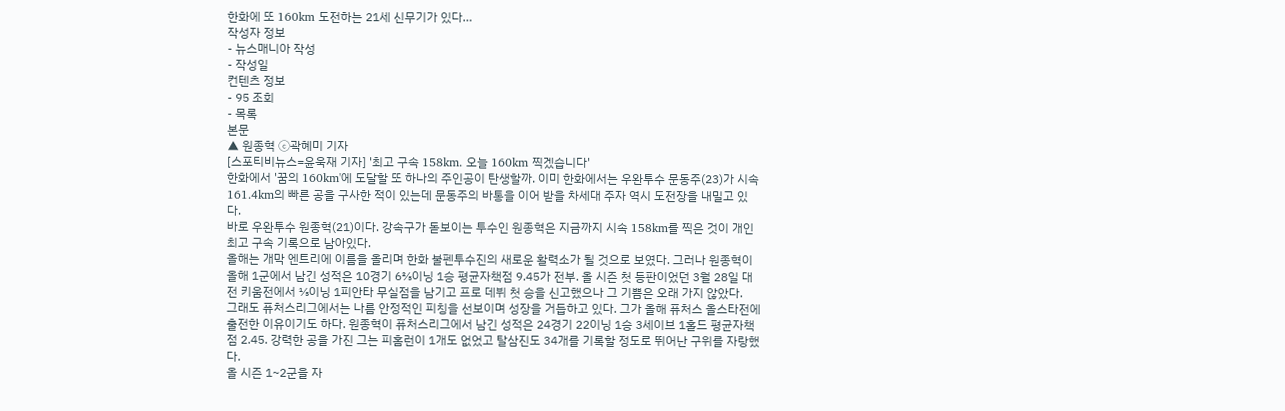한화에 또 160km 도전하는 21세 신무기가 있다…
작성자 정보
- 뉴스매니아 작성
- 작성일
컨텐츠 정보
- 95 조회
- 목록
본문
▲ 원종혁 ⓒ곽혜미 기자
[스포티비뉴스=윤욱재 기자] '최고 구속 158km. 오늘 160km 찍겠습니다'
한화에서 '꿈의 160km'에 도달할 또 하나의 주인공이 탄생할까. 이미 한화에서는 우완투수 문동주(23)가 시속 161.4km의 빠른 공을 구사한 적이 있는데 문동주의 바통을 이어 받을 차세대 주자 역시 도전장을 내밀고 있다.
바로 우완투수 원종혁(21)이다. 강속구가 돋보이는 투수인 원종혁은 지금까지 시속 158km를 찍은 것이 개인 최고 구속 기록으로 남아있다.
올해는 개막 엔트리에 이름을 올리며 한화 불펜투수진의 새로운 활력소가 될 것으로 보였다. 그러나 원종혁이 올해 1군에서 남긴 성적은 10경기 6⅔이닝 1승 평균자책점 9.45가 전부. 올 시즌 첫 등판이었던 3월 28일 대전 키움전에서 ⅓이닝 1피안타 무실점을 남기고 프로 데뷔 첫 승을 신고했으나 그 기쁨은 오래 가지 않았다.
그래도 퓨처스리그에서는 나름 안정적인 피칭을 선보이며 성장을 거듭하고 있다. 그가 올해 퓨처스 올스타전에 출전한 이유이기도 하다. 원종혁이 퓨처스리그에서 남긴 성적은 24경기 22이닝 1승 3세이브 1홀드 평균자책점 2.45. 강력한 공을 가진 그는 피홈런이 1개도 없었고 탈삼진도 34개를 기록할 정도로 뛰어난 구위를 자랑했다.
올 시즌 1~2군을 자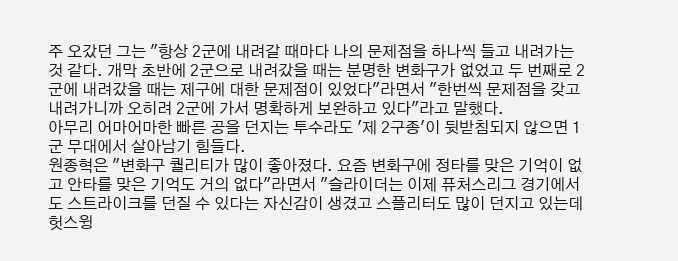주 오갔던 그는 "항상 2군에 내려갈 때마다 나의 문제점을 하나씩 들고 내려가는 것 같다. 개막 초반에 2군으로 내려갔을 때는 분명한 변화구가 없었고 두 번째로 2군에 내려갔을 때는 제구에 대한 문제점이 있었다"라면서 "한번씩 문제점을 갖고 내려가니까 오히려 2군에 가서 명확하게 보완하고 있다"라고 말했다.
아무리 어마어마한 빠른 공을 던지는 투수라도 '제 2구종'이 뒷받침되지 않으면 1군 무대에서 살아남기 힘들다.
원종혁은 "변화구 퀄리티가 많이 좋아졌다. 요즘 변화구에 정타를 맞은 기억이 없고 안타를 맞은 기억도 거의 없다"라면서 "슬라이더는 이제 퓨처스리그 경기에서도 스트라이크를 던질 수 있다는 자신감이 생겼고 스플리터도 많이 던지고 있는데 헛스윙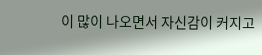이 많이 나오면서 자신감이 커지고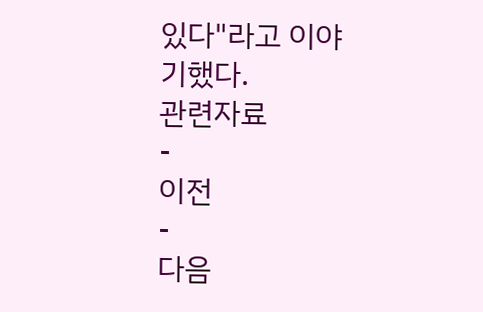있다"라고 이야기했다.
관련자료
-
이전
-
다음